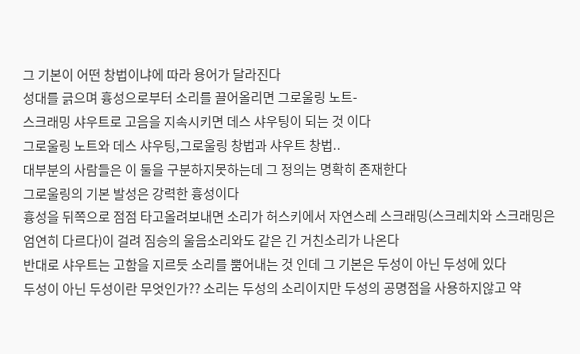그 기본이 어떤 창법이냐에 따라 용어가 달라진다
성대를 긁으며 흉성으로부터 소리를 끌어올리면 그로울링 노트-
스크래밍 샤우트로 고음을 지속시키면 데스 샤우팅이 되는 것 이다
그로울링 노트와 데스 샤우팅,그로울링 창법과 샤우트 창법..
대부분의 사람들은 이 둘을 구분하지못하는데 그 정의는 명확히 존재한다
그로울링의 기본 발성은 강력한 흉성이다
흉성을 뒤쪽으로 점점 타고올려보내면 소리가 허스키에서 자연스레 스크래밍(스크레치와 스크래밍은 엄연히 다르다)이 걸려 짐승의 울음소리와도 같은 긴 거친소리가 나온다
반대로 샤우트는 고함을 지르듯 소리를 뿜어내는 것 인데 그 기본은 두성이 아닌 두성에 있다
두성이 아닌 두성이란 무엇인가?? 소리는 두성의 소리이지만 두성의 공명점을 사용하지않고 약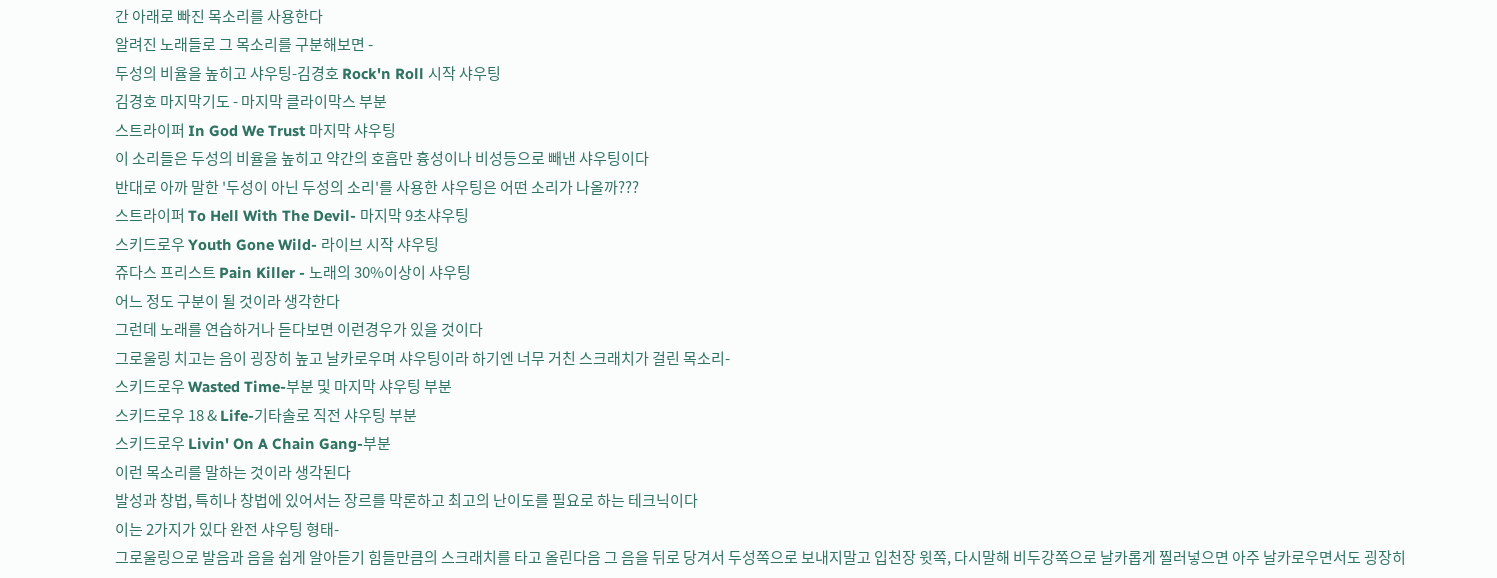간 아래로 빠진 목소리를 사용한다
알려진 노래들로 그 목소리를 구분해보면 -
두성의 비율을 높히고 샤우팅-김경호 Rock'n Roll 시작 샤우팅
김경호 마지막기도 - 마지막 클라이막스 부분
스트라이퍼 In God We Trust 마지막 샤우팅
이 소리들은 두성의 비율을 높히고 약간의 호흡만 흉성이나 비성등으로 빼낸 샤우팅이다
반대로 아까 말한 '두성이 아닌 두성의 소리'를 사용한 샤우팅은 어떤 소리가 나올까???
스트라이퍼 To Hell With The Devil- 마지막 9초샤우팅
스키드로우 Youth Gone Wild- 라이브 시작 샤우팅
쥬다스 프리스트 Pain Killer - 노래의 30%이상이 샤우팅
어느 정도 구분이 될 것이라 생각한다
그런데 노래를 연습하거나 듣다보면 이런경우가 있을 것이다
그로울링 치고는 음이 굉장히 높고 날카로우며 샤우팅이라 하기엔 너무 거친 스크래치가 걸린 목소리-
스키드로우 Wasted Time-부분 및 마지막 샤우팅 부분
스키드로우 18 & Life-기타솔로 직전 샤우팅 부분
스키드로우 Livin' On A Chain Gang-부분
이런 목소리를 말하는 것이라 생각된다
발성과 창법, 특히나 창법에 있어서는 장르를 막론하고 최고의 난이도를 필요로 하는 테크닉이다
이는 2가지가 있다 완전 샤우팅 형태-
그로울링으로 발음과 음을 쉽게 알아듣기 힘들만큼의 스크래치를 타고 올린다음 그 음을 뒤로 당겨서 두성쪽으로 보내지말고 입천장 윗쪽, 다시말해 비두강쪽으로 날카롭게 찔러넣으면 아주 날카로우면서도 굉장히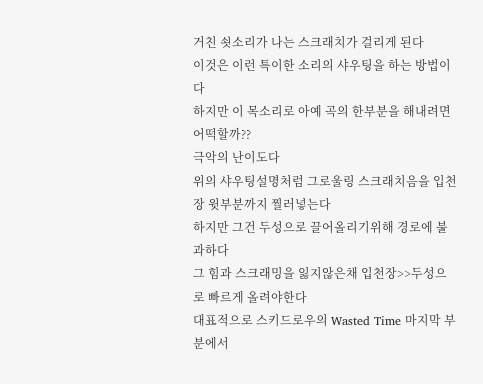거친 쇳소리가 나는 스크래치가 걸리게 된다
이것은 이런 특이한 소리의 샤우팅을 하는 방법이다
하지만 이 목소리로 아예 곡의 한부분을 해내려면 어떡할까??
극악의 난이도다
위의 샤우팅설명처럼 그로울링 스크래치음을 입천장 윗부분까지 찔러넣는다
하지만 그건 두성으로 끌어올리기위해 경로에 불과하다
그 힘과 스크래밍을 잃지않은채 입천장>>두성으로 빠르게 올려야한다
대표적으로 스키드로우의 Wasted Time 마지막 부분에서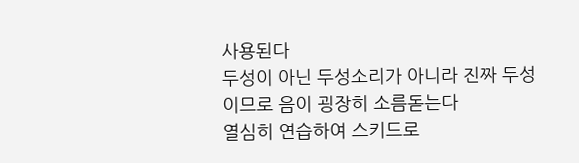사용된다
두성이 아닌 두성소리가 아니라 진짜 두성이므로 음이 굉장히 소름돋는다
열심히 연습하여 스키드로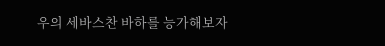우의 세바스찬 바하를 능가해보자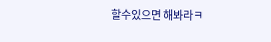할수있으면 해봐라ㅋ